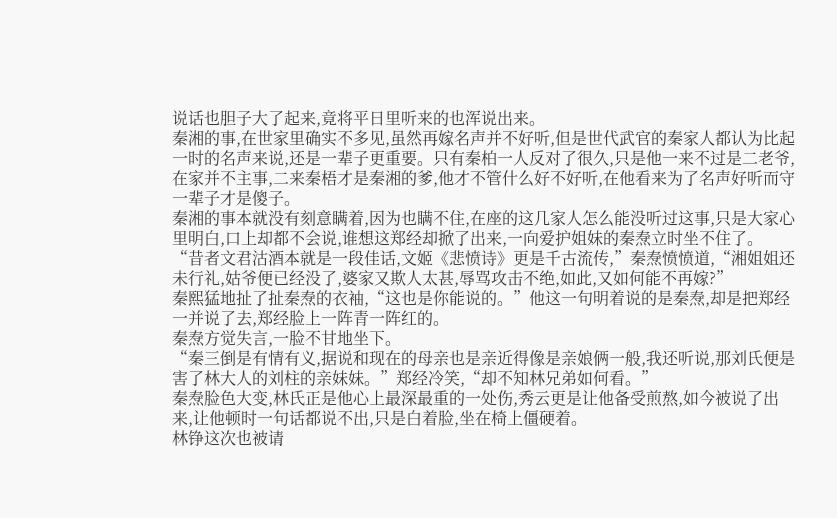说话也胆子大了起来,竟将平日里听来的也浑说出来。
秦湘的事,在世家里确实不多见,虽然再嫁名声并不好听,但是世代武官的秦家人都认为比起一时的名声来说,还是一辈子更重要。只有秦柏一人反对了很久,只是他一来不过是二老爷,在家并不主事,二来秦梧才是秦湘的爹,他才不管什么好不好听,在他看来为了名声好听而守一辈子才是傻子。
秦湘的事本就没有刻意瞒着,因为也瞒不住,在座的这几家人怎么能没听过这事,只是大家心里明白,口上却都不会说,谁想这郑经却掀了出来,一向爱护姐妹的秦焘立时坐不住了。
“昔者文君沽酒本就是一段佳话,文姬《悲愤诗》更是千古流传,”秦焘愤愤道,“湘姐姐还未行礼,姑爷便已经没了,婆家又欺人太甚,辱骂攻击不绝,如此,又如何能不再嫁?”
秦熙猛地扯了扯秦焘的衣袖,“这也是你能说的。”他这一句明着说的是秦焘,却是把郑经一并说了去,郑经脸上一阵青一阵红的。
秦焘方觉失言,一脸不甘地坐下。
“秦三倒是有情有义,据说和现在的母亲也是亲近得像是亲娘俩一般,我还听说,那刘氏便是害了林大人的刘柱的亲妹妹。”郑经冷笑,“却不知林兄弟如何看。”
秦焘脸色大变,林氏正是他心上最深最重的一处伤,秀云更是让他备受煎熬,如今被说了出来,让他顿时一句话都说不出,只是白着脸,坐在椅上僵硬着。
林铮这次也被请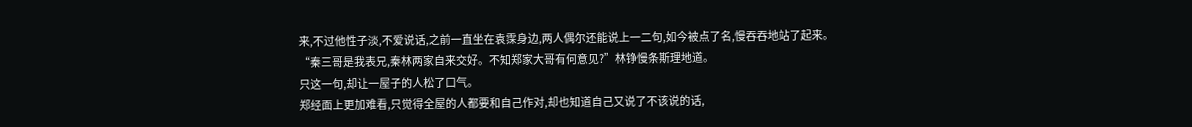来,不过他性子淡,不爱说话,之前一直坐在袁霂身边,两人偶尔还能说上一二句,如今被点了名,慢吞吞地站了起来。
“秦三哥是我表兄,秦林两家自来交好。不知郑家大哥有何意见?”林铮慢条斯理地道。
只这一句,却让一屋子的人松了口气。
郑经面上更加难看,只觉得全屋的人都要和自己作对,却也知道自己又说了不该说的话,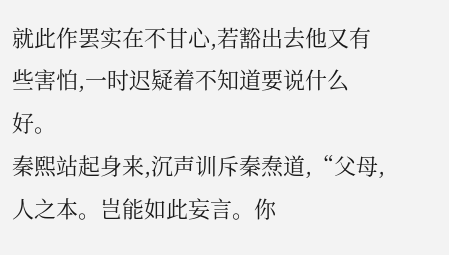就此作罢实在不甘心,若豁出去他又有些害怕,一时迟疑着不知道要说什么好。
秦熙站起身来,沉声训斥秦焘道,“父母,人之本。岂能如此妄言。你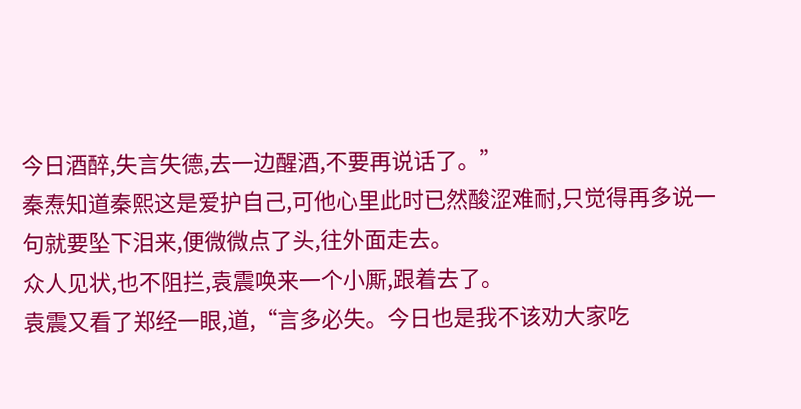今日酒醉,失言失德,去一边醒酒,不要再说话了。”
秦焘知道秦熙这是爱护自己,可他心里此时已然酸涩难耐,只觉得再多说一句就要坠下泪来,便微微点了头,往外面走去。
众人见状,也不阻拦,袁震唤来一个小厮,跟着去了。
袁震又看了郑经一眼,道,“言多必失。今日也是我不该劝大家吃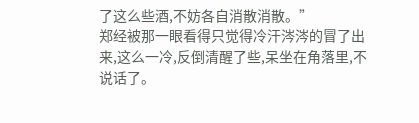了这么些酒,不妨各自消散消散。”
郑经被那一眼看得只觉得冷汗涔涔的冒了出来,这么一冷,反倒清醒了些,呆坐在角落里,不说话了。